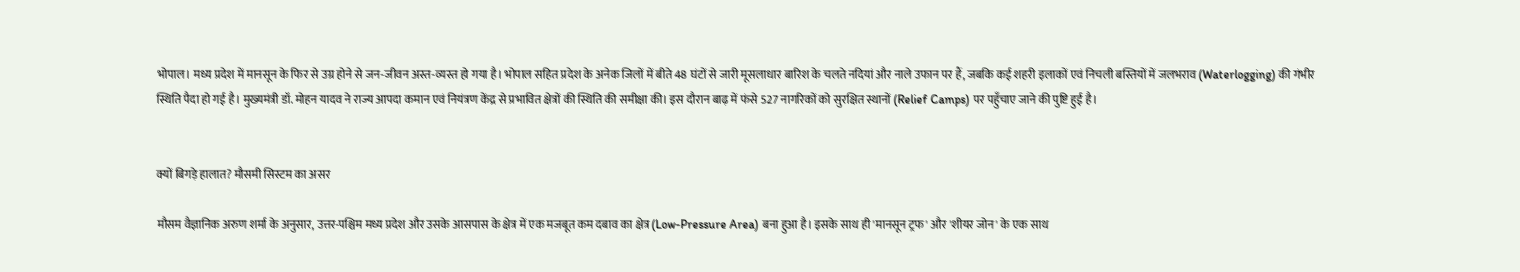भोपाल। मध्य प्रदेश में मानसून के फिर से उग्र होने से जन-जीवन अस्त-व्यस्त हो गया है। भोपाल सहित प्रदेश के अनेक जिलों में बीते 48 घंटों से जारी मूसलाधार बारिश के चलते नदियां और नाले उफान पर हैं, जबकि कई शहरी इलाकों एवं निचली बस्तियों में जलभराव (Waterlogging) की गंभीर स्थिति पैदा हो गई है। मुख्यमंत्री डॉ. मोहन यादव ने राज्य आपदा कमान एवं नियंत्रण केंद्र से प्रभावित क्षेत्रों की स्थिति की समीक्षा की। इस दौरान बाढ़ में फंसे 527 नागरिकों को सुरक्षित स्थानों (Relief Camps) पर पहुँचाए जाने की पुष्टि हुई है।


क्यों बिगड़े हालात? मौसमी सिस्टम का असर

मौसम वैज्ञानिक अरुण शर्मा के अनुसार, उत्तर-पश्चिम मध्य प्रदेश और उसके आसपास के क्षेत्र में एक मजबूत कम दबाव का क्षेत्र (Low-Pressure Area) बना हुआ है। इसके साथ ही 'मानसून ट्रफ' और 'शीयर जोन' के एक साथ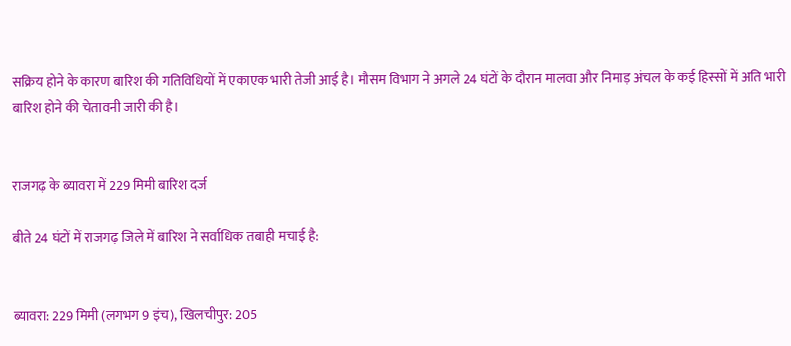सक्रिय होने के कारण बारिश की गतिविधियों में एकाएक भारी तेजी आई है। मौसम विभाग ने अगले 24 घंटों के दौरान मालवा और निमाड़ अंचल के कई हिस्सों में अति भारी बारिश होने की चेतावनी जारी की है।


राजगढ़ के ब्यावरा में 229 मिमी बारिश दर्ज

बीते 24 घंटों में राजगढ़ जिले में बारिश ने सर्वाधिक तबाही मचाई है:


ब्यावरा: 229 मिमी (लगभग 9 इंच), खिलचीपुर: 205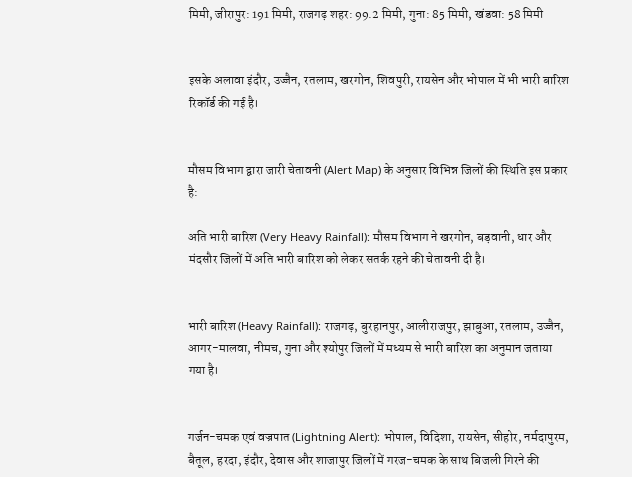मिमी, जीरापुर: 191 मिमी, राजगढ़ शहर: 99.2 मिमी, गुना: 85 मिमी, खंडवा: 58 मिमी


इसके अलावा इंदौर, उज्जैन, रतलाम, खरगोन, शिवपुरी, रायसेन और भोपाल में भी भारी बारिश रिकॉर्ड की गई है।


मौसम विभाग द्वारा जारी चेतावनी (Alert Map) के अनुसार विभिन्न जिलों की स्थिति इस प्रकार है:

अति भारी बारिश (Very Heavy Rainfall): मौसम विभाग ने खरगोन, बड़वानी, धार और मंदसौर जिलों में अति भारी बारिश को लेकर सतर्क रहने की चेतावनी दी है।


भारी बारिश (Heavy Rainfall): राजगढ़, बुरहानपुर, आलीराजपुर, झाबुआ, रतलाम, उज्जैन, आगर-मालवा, नीमच, गुना और श्योपुर जिलों में मध्यम से भारी बारिश का अनुमान जताया गया है।


गर्जन-चमक एवं वज्रपात (Lightning Alert): भोपाल, विदिशा, रायसेन, सीहोर, नर्मदापुरम, बैतूल, हरदा, इंदौर, देवास और शाजापुर जिलों में गरज-चमक के साथ बिजली गिरने की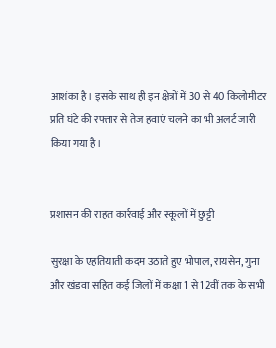आशंका है। इसके साथ ही इन क्षेत्रों में 30 से 40 किलोमीटर प्रति घंटे की रफ्तार से तेज हवाएं चलने का भी अलर्ट जारी किया गया है।


प्रशासन की राहत कार्रवाई और स्कूलों में छुट्टी

सुरक्षा के एहतियाती कदम उठाते हुए भोपाल, रायसेन, गुना और खंडवा सहित कई जिलों में कक्षा 1 से 12वीं तक के सभी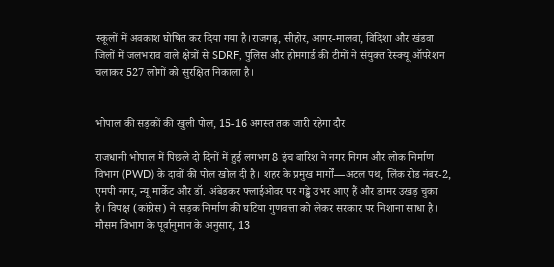स्कूलों में अवकाश घोषित कर दिया गया है।राजगढ़, सीहोर, आगर-मालवा, विदिशा और खंडवा जिलों में जलभराव वाले क्षेत्रों से SDRF, पुलिस और होमगार्ड की टीमों ने संयुक्त रेस्क्यू ऑपरेशन चलाकर 527 लोगों को सुरक्षित निकाला है।


भोपाल की सड़कों की खुली पोल, 15-16 अगस्त तक जारी रहेगा दौर

राजधानी भोपाल में पिछले दो दिनों में हुई लगभग 8 इंच बारिश ने नगर निगम और लोक निर्माण विभाग (PWD) के दावों की पोल खोल दी है। शहर के प्रमुख मार्गों—अटल पथ, लिंक रोड नंबर-2, एमपी नगर, न्यू मार्केट और डॉ. अंबेडकर फ्लाईओवर पर गड्ढे उभर आए हैं और डामर उखड़ चुका है। विपक्ष (कांग्रेस) ने सड़क निर्माण की घटिया गुणवत्ता को लेकर सरकार पर निशाना साधा है। मौसम विभाग के पूर्वानुमान के अनुसार, 13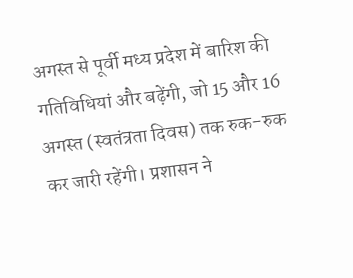अगस्त से पूर्वी मध्य प्रदेश में बारिश की गतिविधियां और बढ़ेंगी, जो 15 और 16 अगस्त (स्वतंत्रता दिवस) तक रुक-रुक कर जारी रहेंगी। प्रशासन ने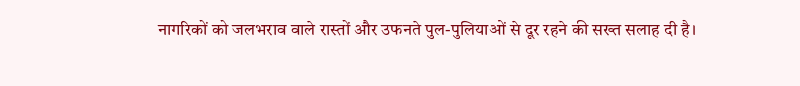नागरिकों को जलभराव वाले रास्तों और उफनते पुल-पुलियाओं से दूर रहने की सख्त सलाह दी है।